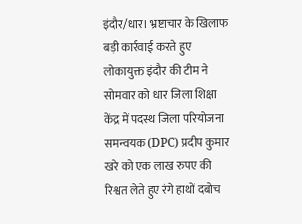इंदौर/धार। भ्रष्टाचार के खिलाफ बड़ी कार्रवाई करते हुए लोकायुक्त इंदौर की टीम ने सोमवार को धार जिला शिक्षा केंद्र में पदस्थ जिला परियोजना समन्वयक (DPC) प्रदीप कुमार खरे को एक लाख रुपए की रिश्वत लेते हुए रंगे हाथों दबोच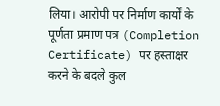लिया। आरोपी पर निर्माण कार्यों के पूर्णता प्रमाण पत्र (Completion Certificate) पर हस्ताक्षर करने के बदले कुल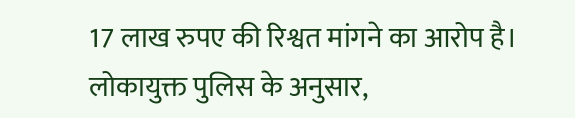17 लाख रुपए की रिश्वत मांगने का आरोप है।
लोकायुक्त पुलिस के अनुसार,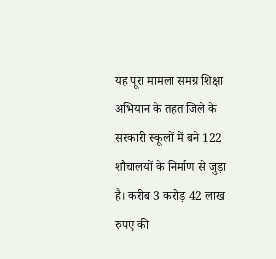यह पूरा मामला समग्र शिक्षा अभियान के तहत जिले के सरकारी स्कूलों में बने 122 शौचालयों के निर्माण से जुड़ा है। करीब 3 करोड़ 42 लाख रुपए की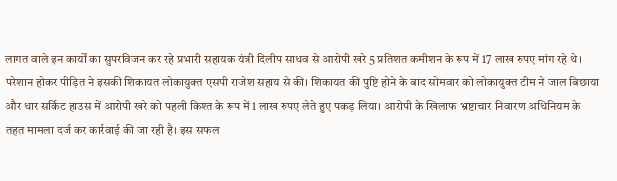लागत वाले इन कार्यों का सुपरविजन कर रहे प्रभारी सहायक यंत्री दिलीप साधव से आरोपी खरे 5 प्रतिशत कमीशन के रूप में 17 लाख रुपए मांग रहे थे।
परेशान होकर पीड़ित ने इसकी शिकायत लोकायुक्त एसपी राजेश सहाय से की। शिकायत की पुष्टि होने के बाद सोमवार को लोकायुक्त टीम ने जाल बिछाया और धार सर्किट हाउस में आरोपी खरे को पहली किश्त के रूप में 1 लाख रुपए लेते हुए पकड़ लिया। आरोपी के खिलाफ भ्रष्टाचार निवारण अधिनियम के तहत मामला दर्ज कर कार्रवाई की जा रही है। इस सफल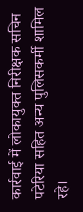कार्रवाई में लोकायुक्त निरीक्षक सचिन पटेरिया सहित अन्य पुलिसकर्मी शामिल रहे।